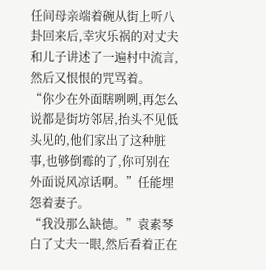任间母亲端着碗从街上听八卦回来后,幸灾乐祸的对丈夫和儿子讲述了一遍村中流言,然后又恨恨的咒骂着。
“你少在外面瞎咧咧,再怎么说都是街坊邻居,抬头不见低头见的,他们家出了这种脏事,也够倒霉的了,你可别在外面说风凉话啊。”任能埋怨着妻子。
“我没那么缺德。”袁素琴白了丈夫一眼,然后看着正在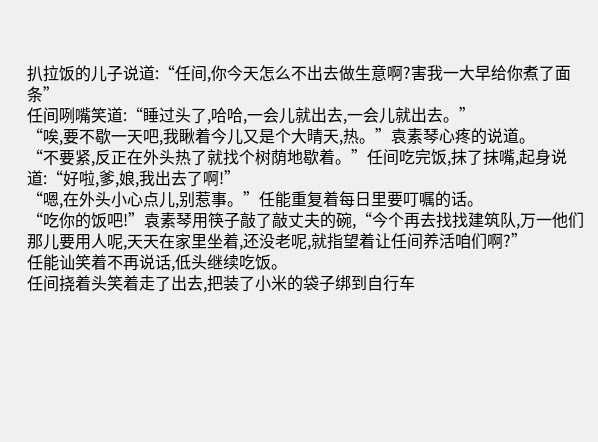扒拉饭的儿子说道:“任间,你今天怎么不出去做生意啊?害我一大早给你煮了面条”
任间咧嘴笑道:“睡过头了,哈哈,一会儿就出去,一会儿就出去。”
“唉,要不歇一天吧,我瞅着今儿又是个大晴天,热。”袁素琴心疼的说道。
“不要紧,反正在外头热了就找个树荫地歇着。”任间吃完饭,抹了抹嘴,起身说道:“好啦,爹,娘,我出去了啊!”
“嗯,在外头小心点儿,别惹事。”任能重复着每日里要叮嘱的话。
“吃你的饭吧!”袁素琴用筷子敲了敲丈夫的碗,“今个再去找找建筑队,万一他们那儿要用人呢,天天在家里坐着,还没老呢,就指望着让任间养活咱们啊?”
任能讪笑着不再说话,低头继续吃饭。
任间挠着头笑着走了出去,把装了小米的袋子绑到自行车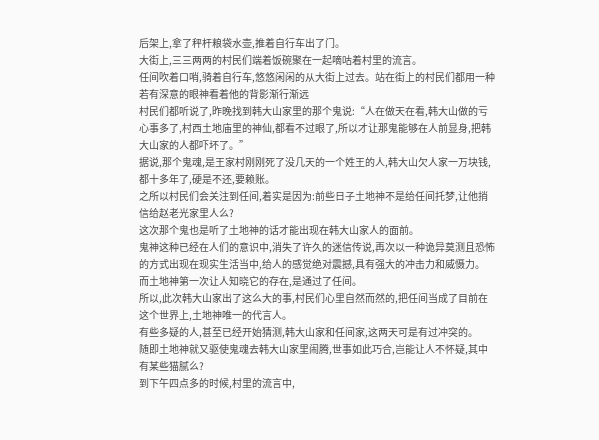后架上,拿了秤杆粮袋水壶,推着自行车出了门。
大街上,三三两两的村民们端着饭碗聚在一起嘀咕着村里的流言。
任间吹着口哨,骑着自行车,悠悠闲闲的从大街上过去。站在街上的村民们都用一种若有深意的眼神看着他的背影渐行渐远
村民们都听说了,昨晚找到韩大山家里的那个鬼说:“人在做天在看,韩大山做的亏心事多了,村西土地庙里的神仙,都看不过眼了,所以才让那鬼能够在人前显身,把韩大山家的人都吓坏了。”
据说,那个鬼魂,是王家村刚刚死了没几天的一个姓王的人,韩大山欠人家一万块钱,都十多年了,硬是不还,要赖账。
之所以村民们会关注到任间,着实是因为:前些日子土地神不是给任间托梦,让他捎信给赵老光家里人么?
这次那个鬼也是听了土地神的话才能出现在韩大山家人的面前。
鬼神这种已经在人们的意识中,消失了许久的迷信传说,再次以一种诡异莫测且恐怖的方式出现在现实生活当中,给人的感觉绝对震撼,具有强大的冲击力和威慑力。
而土地神第一次让人知晓它的存在,是通过了任间。
所以,此次韩大山家出了这么大的事,村民们心里自然而然的,把任间当成了目前在这个世界上,土地神唯一的代言人。
有些多疑的人,甚至已经开始猜测,韩大山家和任间家,这两天可是有过冲突的。
随即土地神就又驱使鬼魂去韩大山家里闹腾,世事如此巧合,岂能让人不怀疑,其中有某些猫腻么?
到下午四点多的时候,村里的流言中,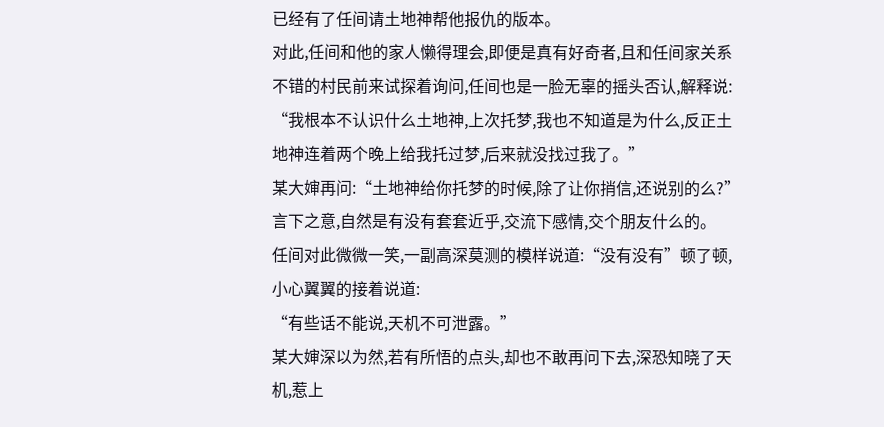已经有了任间请土地神帮他报仇的版本。
对此,任间和他的家人懒得理会,即便是真有好奇者,且和任间家关系不错的村民前来试探着询问,任间也是一脸无辜的摇头否认,解释说:
“我根本不认识什么土地神,上次托梦,我也不知道是为什么,反正土地神连着两个晚上给我托过梦,后来就没找过我了。”
某大婶再问:“土地神给你托梦的时候,除了让你捎信,还说别的么?”
言下之意,自然是有没有套套近乎,交流下感情,交个朋友什么的。
任间对此微微一笑,一副高深莫测的模样说道:“没有没有”顿了顿,小心翼翼的接着说道:
“有些话不能说,天机不可泄露。”
某大婶深以为然,若有所悟的点头,却也不敢再问下去,深恐知晓了天机,惹上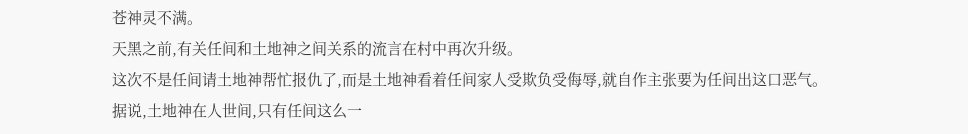苍神灵不满。
天黑之前,有关任间和土地神之间关系的流言在村中再次升级。
这次不是任间请土地神帮忙报仇了,而是土地神看着任间家人受欺负受侮辱,就自作主张要为任间出这口恶气。
据说,土地神在人世间,只有任间这么一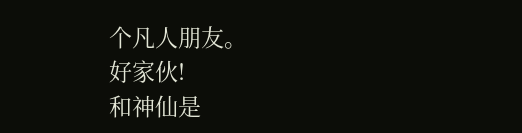个凡人朋友。
好家伙!
和神仙是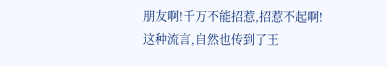朋友啊!千万不能招惹,招惹不起啊!
这种流言,自然也传到了王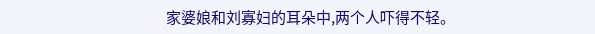家婆娘和刘寡妇的耳朵中,两个人吓得不轻。